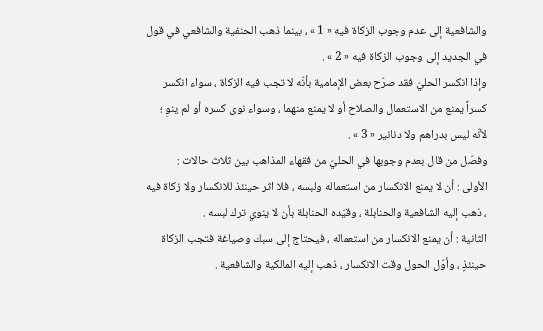والشافعية إلى عدم وجوب الزكاة فيه « 1 » ، بينما ذهب الحنفية والشافعي في قول في الجديد إلى وجوب الزكاة فيه « 2 » .
وإذا انكسر الحليّ فقد صرّح بعض الإمامية بأنّه لا تجب فيه الزكاة ، سواء انكسر كسراً يمنع من الاستعمال والصلاح أو لا يمنع منهما ، وسواء نوى كسره أو لم ينوِ ؛ لأنّه ليس بدراهم ولا دنانير « 3 » .
وفصّل من قال بعدم وجوبها في الحليّ من فقهاء المذاهب بين ثلاث حالات :
الأولى : أن لا يمنع الانكسار من استعماله ولبسه ، فلا اثر حينئذ للانكسار ولا زكاة فيه ، ذهب إليه الشافعية والحنابلة ، وقيّده الحنابلة بأن لا ينوي ترك لبسه .
الثانية : أن يمنع الانكسار من استعماله ، فيحتاج إلى سبك وصياغة فتجب الزكاة حينئذٍ ، وأوّل الحول وقت الانكسار ، ذهب إليه المالكية والشافعية .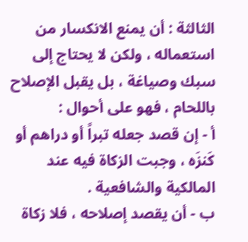الثالثة : أن يمنع الانكسار من استعماله ، ولكن لا يحتاج إلى سبك وصياغة ، بل يقبل الإصلاح باللحام ، فهو على أحوال :
أ - إن قصد جعله تبراً أو دراهم أو كَنزَه ، وجبت الزكاة فيه عند المالكية والشافعية .
ب - أن يقصد إصلاحه ، فلا زكاة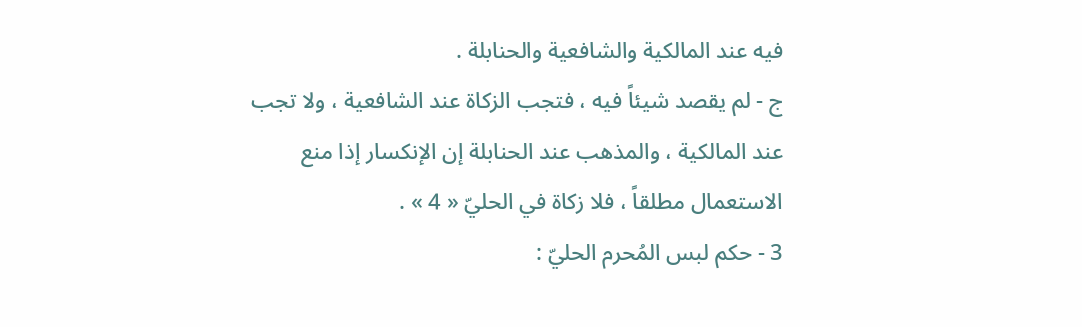فيه عند المالكية والشافعية والحنابلة .
ج - لم يقصد شيئاً فيه ، فتجب الزكاة عند الشافعية ، ولا تجب عند المالكية ، والمذهب عند الحنابلة إن الإنكسار إذا منع الاستعمال مطلقاً ، فلا زكاة في الحليّ « 4 » .
3 - حكم لبس المُحرم الحليّ :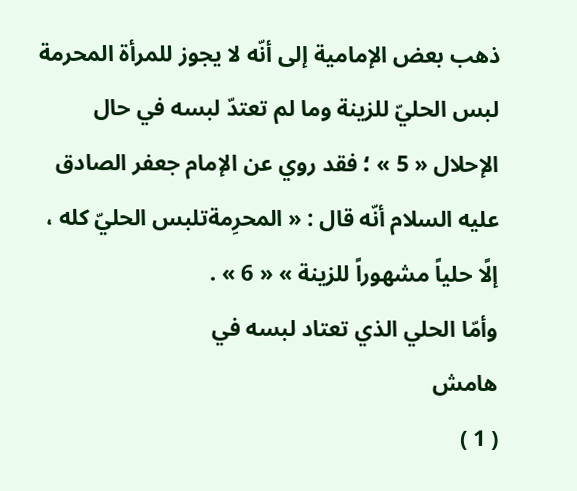ذهب بعض الإمامية إلى أنّه لا يجوز للمرأة المحرمة لبس الحليّ للزينة وما لم تعتدّ لبسه في حال الإحلال « 5 » ؛ فقد روي عن الإمام جعفر الصادق عليه السلام أنّه قال : « المحرِمةتلبس الحليّ كله ، إلًا حلياً مشهوراً للزينة » « 6 » .
وأمّا الحلي الذي تعتاد لبسه في
هامش
( 1 )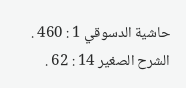حاشية الدسوقي 1 : 460 . الشرح الصغير 14 : 62 .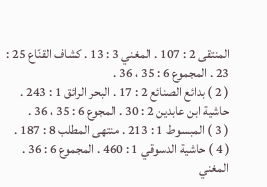المنتقى 2 : 107 . المغني 3 : 13 . كشاف القنّاع 25 : 23 . المجموع 6 : 35 ، 36 .
( 2 ) بدائع الصنائع 2 : 17 . البحر الرائق 1 : 243 . حاشية ابن عابدين 2 : 30 . المجوع 6 : 35 ، 36 .
( 3 ) المبسوط 1 : 213 . منتهى المطلب 8 : 187 .
( 4 ) حاشية الدسوقي 1 : 460 . المجموع 6 : 36 . المغني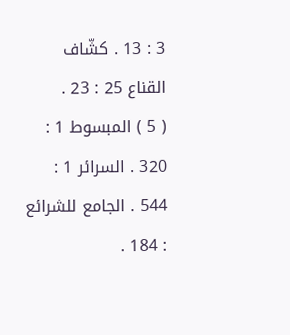3 : 13 . كشّاف القناع 25 : 23 .
( 5 ) المبسوط 1 : 320 . السرائر 1 : 544 . الجامع للشرائع : 184 .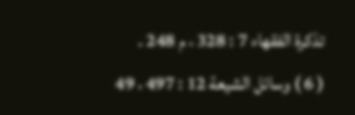تذكرة الفقهاء 7 : 328 ، م 248 .
( 6 ) وسائل الشيعة 12 : 497 ، 49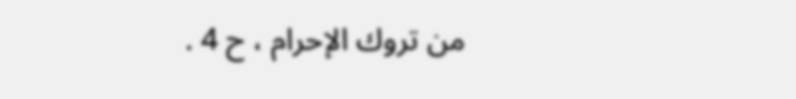من تروك الإحرام ، ح 4 .